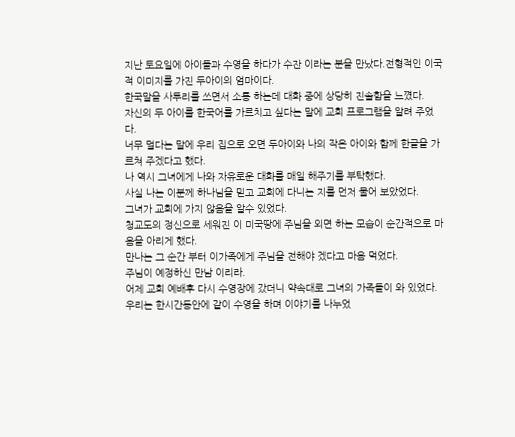지난 토요일에 아이들과 수영을 하다가 수잔 이라는 분을 만났다.전형적인 이국적 이미지를 가진 두아이의 엄마이다.
한국말을 사투리를 쓰면서 소통 하는데 대화 중에 상당히 진솔함을 느꼈다.
자신의 두 아이를 한국어를 가르치고 싶다는 말에 교회 프로그램을 알려 주었다.
너무 멀다는 말에 우리 집으로 오면 두아이와 나의 작은 아이와 함께 한글을 가르쳐 주겠다고 했다.
나 역시 그녀에게 나와 자유로운 대화를 매일 해주기를 부탁했다.
사실 나는 이분께 하나님을 믿고 교회에 다니는 지를 먼저 물어 보았었다.
그녀가 교회에 가지 않음을 알수 있었다.
청교도의 정신으로 세워진 이 미국땅에 주님을 외면 하는 모습이 순간적으로 마음을 아리게 했다.
만나는 그 순간 부터 이가족에게 주님을 전해야 겠다고 마음 먹었다.
주님이 예정하신 만남 이리라.
어제 교회 예배후 다시 수영장에 갔더니 약속대로 그녀의 가족들이 와 있었다.
우리는 한시간동안에 같이 수영을 하며 이야기를 나누었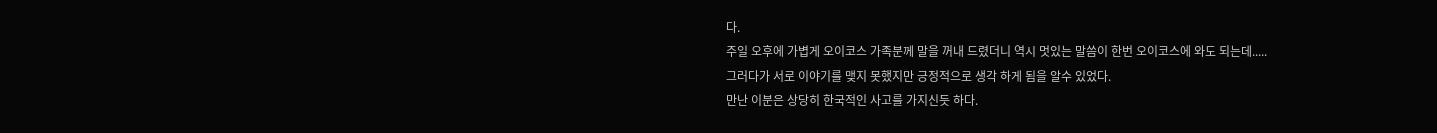다.
주일 오후에 가볍게 오이코스 가족분께 말을 꺼내 드렸더니 역시 멋있는 말씀이 한번 오이코스에 와도 되는데.....
그러다가 서로 이야기를 맺지 못했지만 긍정적으로 생각 하게 됨을 알수 있었다.
만난 이분은 상당히 한국적인 사고를 가지신듯 하다.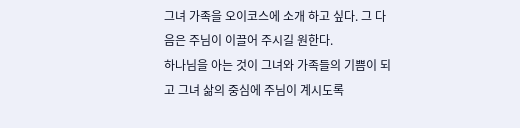그녀 가족을 오이코스에 소개 하고 싶다. 그 다음은 주님이 이끌어 주시길 원한다.
하나님을 아는 것이 그녀와 가족들의 기쁨이 되고 그녀 삶의 중심에 주님이 계시도록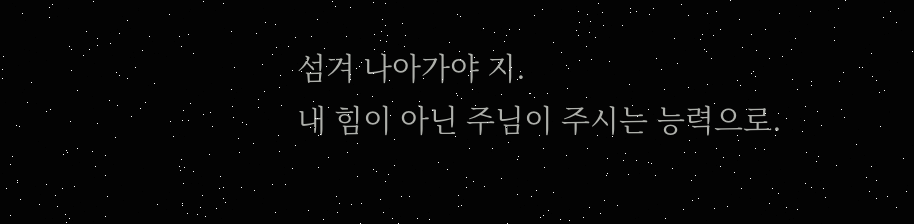섬겨 나아가야 지.
내 힘이 아닌 주님이 주시는 능력으로.